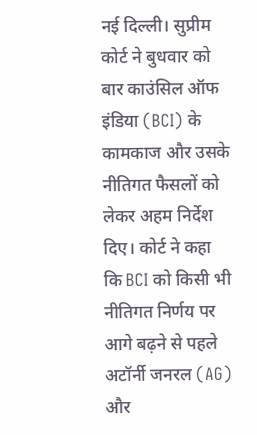नई दिल्ली। सुप्रीम कोर्ट ने बुधवार को बार काउंसिल ऑफ इंडिया (BCI) के कामकाज और उसके नीतिगत फैसलों को लेकर अहम निर्देश दिए। कोर्ट ने कहा कि BCI को किसी भी नीतिगत निर्णय पर आगे बढ़ने से पहले अटॉर्नी जनरल (AG) और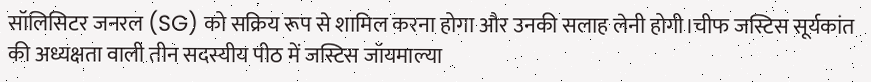सॉलिसिटर जनरल (SG) को सक्रिय रूप से शामिल करना होगा और उनकी सलाह लेनी होगी।चीफ जस्टिस सूर्यकांत की अध्यक्षता वाली तीन सदस्यीय पीठ में जस्टिस जॉयमाल्या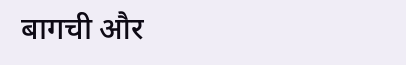बागची और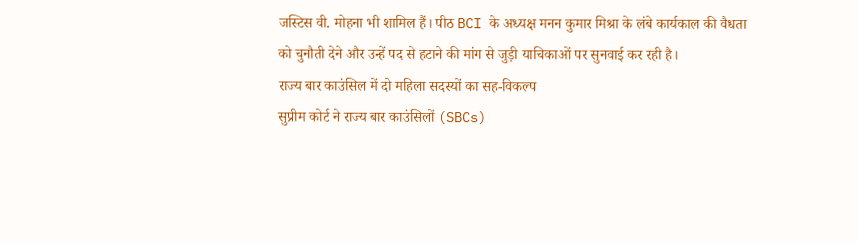जस्टिस वी. मोहना भी शामिल हैं। पीठ BCI के अध्यक्ष मनन कुमार मिश्रा के लंबे कार्यकाल की वैधता को चुनौती देने और उन्हें पद से हटाने की मांग से जुड़ी याचिकाओं पर सुनवाई कर रही है।
राज्य बार काउंसिल में दो महिला सदस्यों का सह-विकल्प
सुप्रीम कोर्ट ने राज्य बार काउंसिलों (SBCs)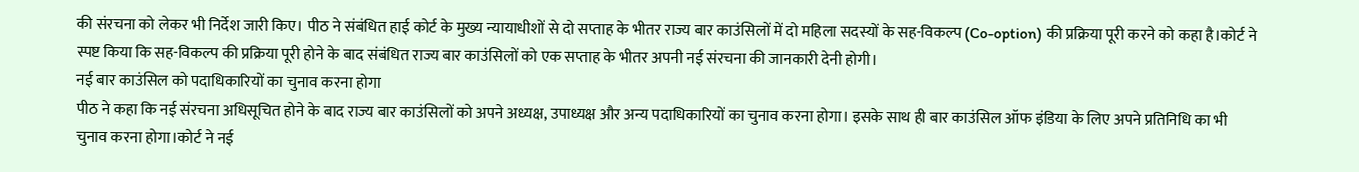की संरचना को लेकर भी निर्देश जारी किए। पीठ ने संबंधित हाई कोर्ट के मुख्य न्यायाधीशों से दो सप्ताह के भीतर राज्य बार काउंसिलों में दो महिला सदस्यों के सह-विकल्प (Co-option) की प्रक्रिया पूरी करने को कहा है।कोर्ट ने स्पष्ट किया कि सह-विकल्प की प्रक्रिया पूरी होने के बाद संबंधित राज्य बार काउंसिलों को एक सप्ताह के भीतर अपनी नई संरचना की जानकारी देनी होगी।
नई बार काउंसिल को पदाधिकारियों का चुनाव करना होगा
पीठ ने कहा कि नई संरचना अधिसूचित होने के बाद राज्य बार काउंसिलों को अपने अध्यक्ष, उपाध्यक्ष और अन्य पदाधिकारियों का चुनाव करना होगा। इसके साथ ही बार काउंसिल ऑफ इंडिया के लिए अपने प्रतिनिधि का भी चुनाव करना होगा।कोर्ट ने नई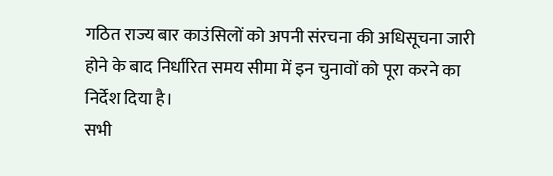गठित राज्य बार काउंसिलों को अपनी संरचना की अधिसूचना जारी होने के बाद निर्धारित समय सीमा में इन चुनावों को पूरा करने का निर्देश दिया है।
सभी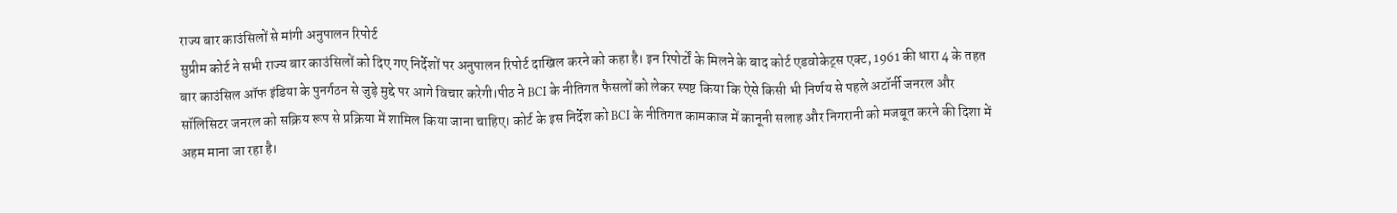राज्य बार काउंसिलों से मांगी अनुपालन रिपोर्ट
सुप्रीम कोर्ट ने सभी राज्य बार काउंसिलों को दिए गए निर्देशों पर अनुपालन रिपोर्ट दाखिल करने को कहा है। इन रिपोर्टों के मिलने के बाद कोर्ट एडवोकेट्स एक्ट, 1961 की धारा 4 के तहत बार काउंसिल ऑफ इंडिया के पुनर्गठन से जुड़े मुद्दे पर आगे विचार करेगी।पीठ ने BCI के नीतिगत फैसलों को लेकर स्पष्ट किया कि ऐसे किसी भी निर्णय से पहले अटॉर्नी जनरल और सॉलिसिटर जनरल को सक्रिय रूप से प्रक्रिया में शामिल किया जाना चाहिए। कोर्ट के इस निर्देश को BCI के नीतिगत कामकाज में कानूनी सलाह और निगरानी को मजबूत करने की दिशा में अहम माना जा रहा है।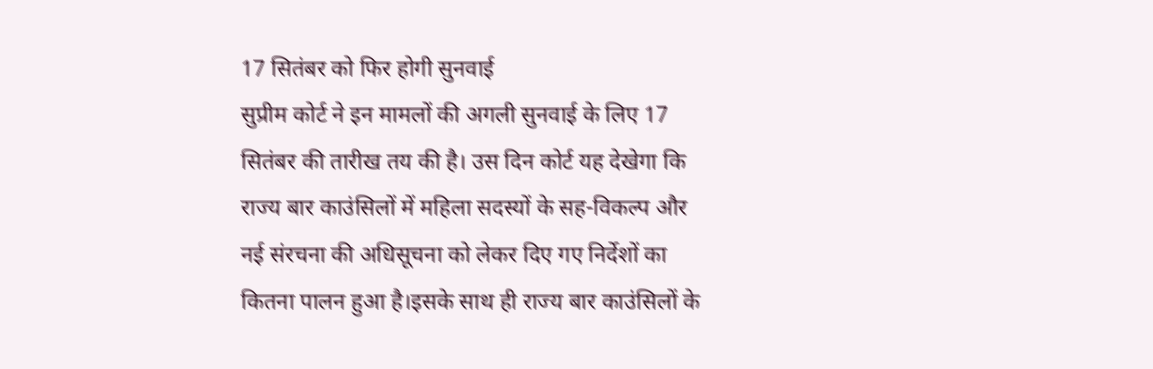17 सितंबर को फिर होगी सुनवाई
सुप्रीम कोर्ट ने इन मामलों की अगली सुनवाई के लिए 17 सितंबर की तारीख तय की है। उस दिन कोर्ट यह देखेगा कि राज्य बार काउंसिलों में महिला सदस्यों के सह-विकल्प और नई संरचना की अधिसूचना को लेकर दिए गए निर्देशों का कितना पालन हुआ है।इसके साथ ही राज्य बार काउंसिलों के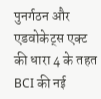पुनर्गठन और एडवोकेट्स एक्ट की धारा 4 के तहत BCI की नई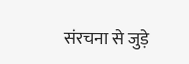संरचना से जुड़े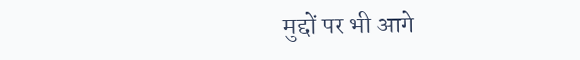मुद्दों पर भी आगे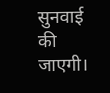सुनवाई की जाएगी।